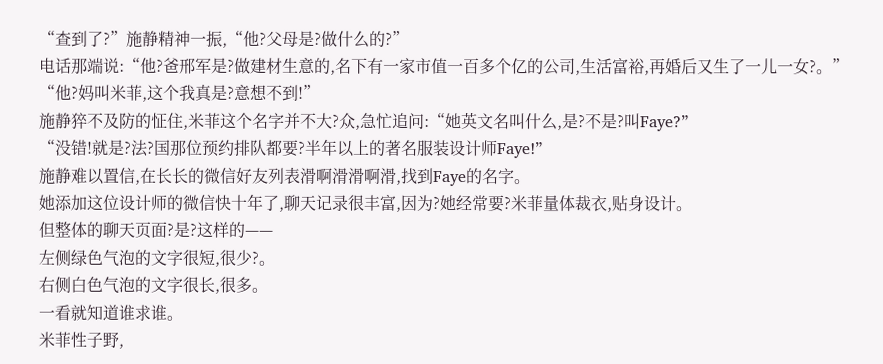“查到了?”施静精神一振,“他?父母是?做什么的?”
电话那端说:“他?爸邢军是?做建材生意的,名下有一家市值一百多个亿的公司,生活富裕,再婚后又生了一儿一女?。”
“他?妈叫米菲,这个我真是?意想不到!”
施静猝不及防的怔住,米菲这个名字并不大?众,急忙追问:“她英文名叫什么,是?不是?叫Faye?”
“没错!就是?法?国那位预约排队都要?半年以上的著名服装设计师Faye!”
施静难以置信,在长长的微信好友列表滑啊滑滑啊滑,找到Faye的名字。
她添加这位设计师的微信快十年了,聊天记录很丰富,因为?她经常要?米菲量体裁衣,贴身设计。
但整体的聊天页面?是?这样的——
左侧绿色气泡的文字很短,很少?。
右侧白色气泡的文字很长,很多。
一看就知道谁求谁。
米菲性子野,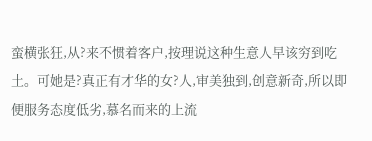蛮横张狂,从?来不惯着客户,按理说这种生意人早该穷到吃土。可她是?真正有才华的女?人,审美独到,创意新奇,所以即便服务态度低劣,慕名而来的上流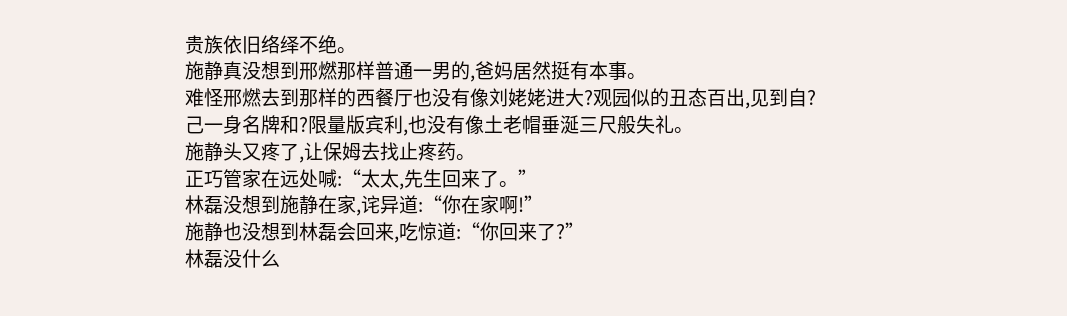贵族依旧络绎不绝。
施静真没想到邢燃那样普通一男的,爸妈居然挺有本事。
难怪邢燃去到那样的西餐厅也没有像刘姥姥进大?观园似的丑态百出,见到自?己一身名牌和?限量版宾利,也没有像土老帽垂涎三尺般失礼。
施静头又疼了,让保姆去找止疼药。
正巧管家在远处喊:“太太,先生回来了。”
林磊没想到施静在家,诧异道:“你在家啊!”
施静也没想到林磊会回来,吃惊道:“你回来了?”
林磊没什么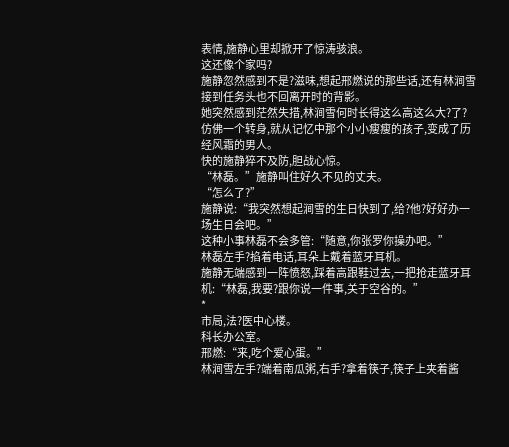表情,施静心里却掀开了惊涛骇浪。
这还像个家吗?
施静忽然感到不是?滋味,想起邢燃说的那些话,还有林涧雪接到任务头也不回离开时的背影。
她突然感到茫然失措,林涧雪何时长得这么高这么大?了?
仿佛一个转身,就从记忆中那个小小瘦瘦的孩子,变成了历经风霜的男人。
快的施静猝不及防,胆战心惊。
“林磊。”施静叫住好久不见的丈夫。
“怎么了?”
施静说:“我突然想起涧雪的生日快到了,给?他?好好办一场生日会吧。”
这种小事林磊不会多管:“随意,你张罗你操办吧。”
林磊左手?掐着电话,耳朵上戴着蓝牙耳机。
施静无端感到一阵愤怒,踩着高跟鞋过去,一把抢走蓝牙耳机:“林磊,我要?跟你说一件事,关于空谷的。”
*
市局,法?医中心楼。
科长办公室。
邢燃:“来,吃个爱心蛋。”
林涧雪左手?端着南瓜粥,右手?拿着筷子,筷子上夹着酱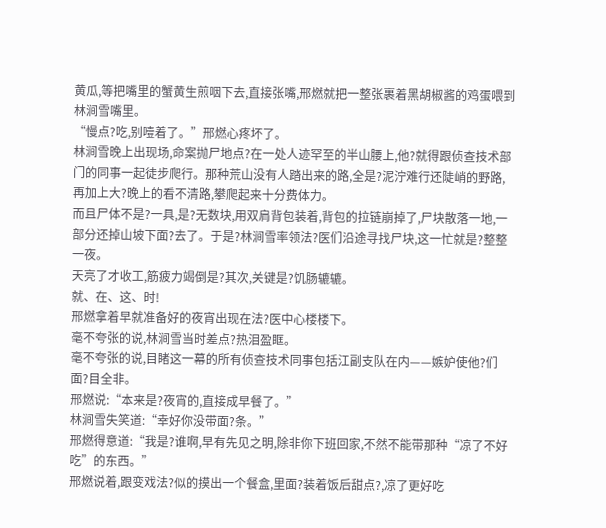黄瓜,等把嘴里的蟹黄生煎咽下去,直接张嘴,邢燃就把一整张裹着黑胡椒酱的鸡蛋喂到林涧雪嘴里。
“慢点?吃,别噎着了。”邢燃心疼坏了。
林涧雪晚上出现场,命案抛尸地点?在一处人迹罕至的半山腰上,他?就得跟侦查技术部门的同事一起徒步爬行。那种荒山没有人踏出来的路,全是?泥泞难行还陡峭的野路,再加上大?晚上的看不清路,攀爬起来十分费体力。
而且尸体不是?一具,是?无数块,用双肩背包装着,背包的拉链崩掉了,尸块散落一地,一部分还掉山坡下面?去了。于是?林涧雪率领法?医们沿途寻找尸块,这一忙就是?整整一夜。
天亮了才收工,筋疲力竭倒是?其次,关键是?饥肠辘辘。
就、在、这、时!
邢燃拿着早就准备好的夜宵出现在法?医中心楼楼下。
毫不夸张的说,林涧雪当时差点?热泪盈眶。
毫不夸张的说,目睹这一幕的所有侦查技术同事包括江副支队在内——嫉妒使他?们面?目全非。
邢燃说:“本来是?夜宵的,直接成早餐了。”
林涧雪失笑道:“幸好你没带面?条。”
邢燃得意道:“我是?谁啊,早有先见之明,除非你下班回家,不然不能带那种“凉了不好吃”的东西。”
邢燃说着,跟变戏法?似的摸出一个餐盒,里面?装着饭后甜点?,凉了更好吃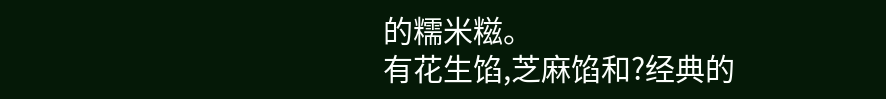的糯米糍。
有花生馅,芝麻馅和?经典的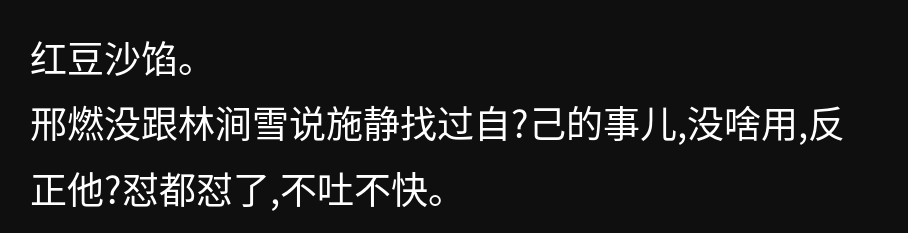红豆沙馅。
邢燃没跟林涧雪说施静找过自?己的事儿,没啥用,反正他?怼都怼了,不吐不快。